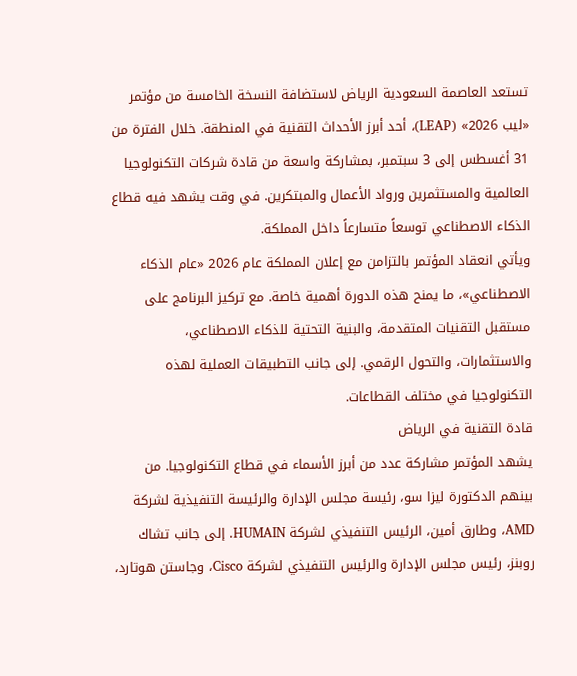تستعد العاصمة السعودية الرياض لاستضافة النسخة الخامسة من مؤتمر «ليب 2026» (LEAP)، أحد أبرز الأحداث التقنية في المنطقة. خلال الفترة من 31 أغسطس إلى 3 سبتمبر، بمشاركة واسعة من قادة شركات التكنولوجيا العالمية والمستثمرين ورواد الأعمال والمبتكرين. في وقت يشهد فيه قطاع الذكاء الاصطناعي توسعاً متسارعاً داخل المملكة.
ويأتي انعقاد المؤتمر بالتزامن مع إعلان المملكة عام 2026 «عام الذكاء الاصطناعي»، ما يمنح هذه الدورة أهمية خاصة. مع تركيز البرنامج على مستقبل التقنيات المتقدمة، والبنية التحتية للذكاء الاصطناعي، والاستثمارات، والتحول الرقمي. إلى جانب التطبيقات العملية لهذه التكنولوجيا في مختلف القطاعات.
قادة التقنية في الرياض
يشهد المؤتمر مشاركة عدد من أبرز الأسماء في قطاع التكنولوجيا. من بينهم الدكتورة ليزا سو، رئيسة مجلس الإدارة والرئيسة التنفيذية لشركة AMD، وطارق أمين، الرئيس التنفيذي لشركة HUMAIN. إلى جانب تشاك روبنز، رئيس مجلس الإدارة والرئيس التنفيذي لشركة Cisco، وجاستن هوتارد،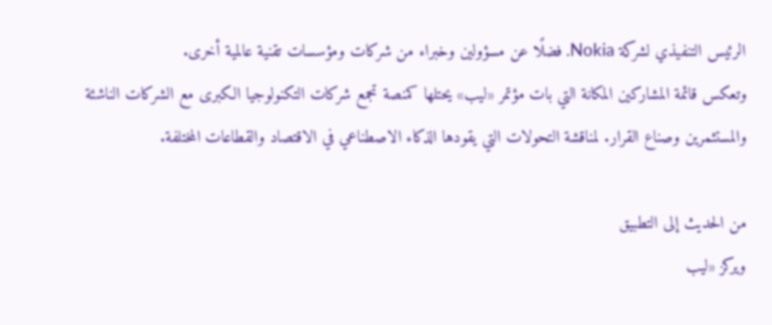الرئيس التنفيذي لشركة Nokia. فضلًا عن مسؤولين وخبراء من شركات ومؤسسات تقنية عالمية أخرى.
وتعكس قائمة المشاركين المكانة التي بات مؤتمر «ليب» يحتلها كمنصة تجمع شركات التكنولوجيا الكبرى مع الشركات الناشئة والمستثمرين وصناع القرار. لمناقشة التحولات التي يقودها الذكاء الاصطناعي في الاقتصاد والقطاعات المختلفة.

من الحديث إلى التطبيق
ويركز «ليب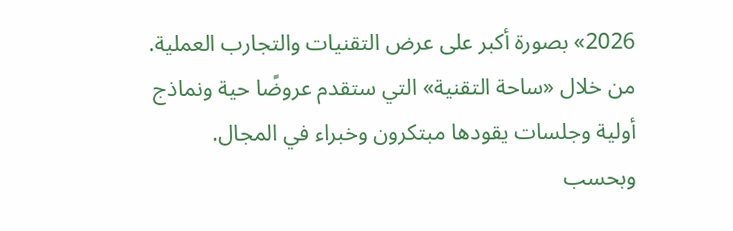2026» بصورة أكبر على عرض التقنيات والتجارب العملية. من خلال «ساحة التقنية» التي ستقدم عروضًا حية ونماذج أولية وجلسات يقودها مبتكرون وخبراء في المجال.
وبحسب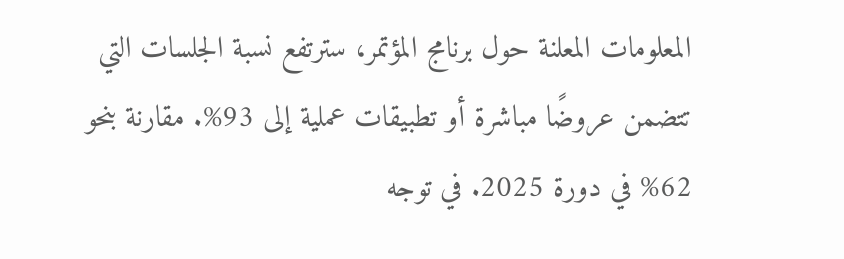المعلومات المعلنة حول برنامج المؤتمر، سترتفع نسبة الجلسات التي تتضمن عروضًا مباشرة أو تطبيقات عملية إلى 93%. مقارنة بنحو 62% في دورة 2025. في توجه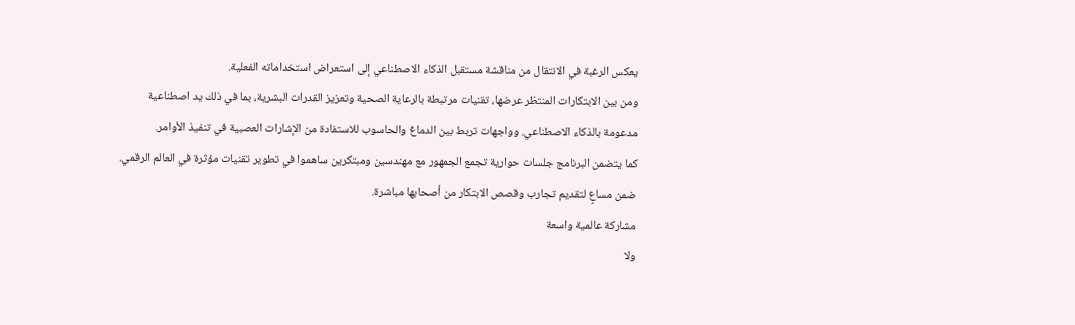يعكس الرغبة في الانتقال من مناقشة مستقبل الذكاء الاصطناعي إلى استعراض استخداماته الفعلية.
ومن بين الابتكارات المنتظر عرضها، تقنيات مرتبطة بالرعاية الصحية وتعزيز القدرات البشرية، بما في ذلك يد اصطناعية مدعومة بالذكاء الاصطناعي. وواجهات تربط بين الدماغ والحاسوب للاستفادة من الإشارات العصبية في تنفيذ الأوامر.
كما يتضمن البرنامج جلسات حوارية تجمع الجمهور مع مهندسين ومبتكرين ساهموا في تطوير تقنيات مؤثرة في العالم الرقمي. ضمن مساعٍ لتقديم تجارب وقصص الابتكار من أصحابها مباشرة.
مشاركة عالمية واسعة
ولا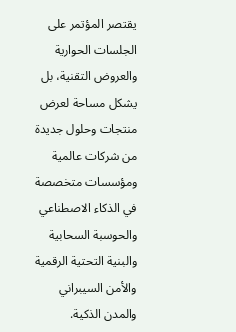يقتصر المؤتمر على الجلسات الحوارية والعروض التقنية، بل يشكل مساحة لعرض منتجات وحلول جديدة من شركات عالمية ومؤسسات متخصصة في الذكاء الاصطناعي والحوسبة السحابية والبنية التحتية الرقمية والأمن السيبراني والمدن الذكية.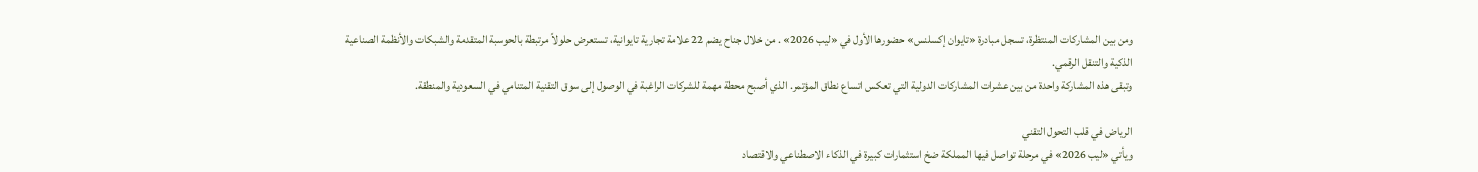ومن بين المشاركات المنتظرة، تسجل مبادرة «تايوان إكسلنس» حضورها الأول في «ليب 2026» . من خلال جناح يضم 22 علامة تجارية تايوانية، تستعرض حلولاً مرتبطة بالحوسبة المتقدمة والشبكات والأنظمة الصناعية الذكية والتنقل الرقمي.
وتبقى هذه المشاركة واحدة من بين عشرات المشاركات الدولية التي تعكس اتساع نطاق المؤتمر. الذي أصبح محطة مهمة للشركات الراغبة في الوصول إلى سوق التقنية المتنامي في السعودية والمنطقة.

الرياض في قلب التحول التقني
ويأتي «ليب 2026» في مرحلة تواصل فيها المملكة ضخ استثمارات كبيرة في الذكاء الاصطناعي والاقتصاد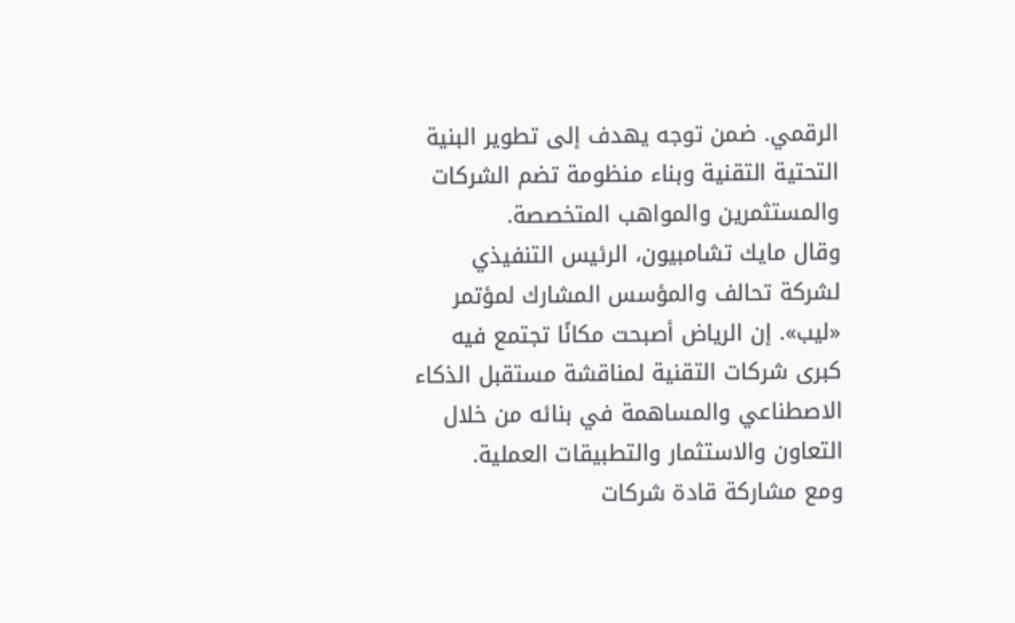الرقمي. ضمن توجه يهدف إلى تطوير البنية التحتية التقنية وبناء منظومة تضم الشركات والمستثمرين والمواهب المتخصصة.
وقال مايك تشامبيون، الرئيس التنفيذي لشركة تحالف والمؤسس المشارك لمؤتمر «ليب». إن الرياض أصبحت مكانًا تجتمع فيه كبرى شركات التقنية لمناقشة مستقبل الذكاء الاصطناعي والمساهمة في بنائه من خلال التعاون والاستثمار والتطبيقات العملية.
ومع مشاركة قادة شركات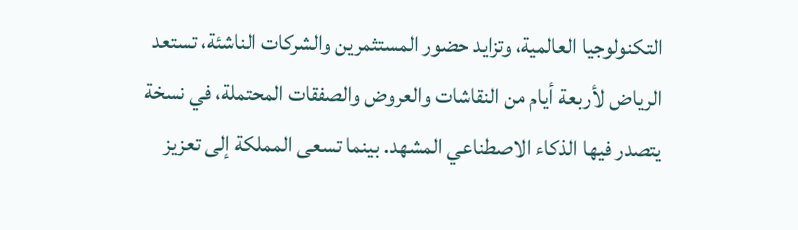التكنولوجيا العالمية، وتزايد حضور المستثمرين والشركات الناشئة، تستعد الرياض لأربعة أيام من النقاشات والعروض والصفقات المحتملة، في نسخة يتصدر فيها الذكاء الاصطناعي المشهد. بينما تسعى المملكة إلى تعزيز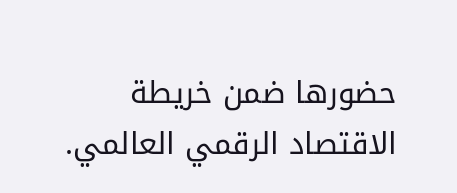حضورها ضمن خريطة الاقتصاد الرقمي العالمي.